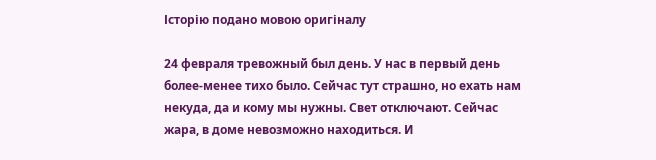Історію подано мовою оригіналу

24 февраля тревожный был день. У нас в первый день более-менее тихо было. Сейчас тут страшно, но ехать нам некуда, да и кому мы нужны. Свет отключают. Сейчас жара, в доме невозможно находиться. И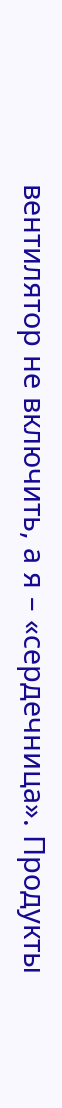вентилятор не включить, а я – «сердечница». Продукты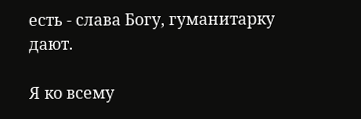есть - слава Богу, гуманитарку дают.

Я ко всему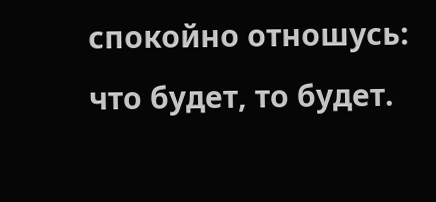спокойно отношусь: что будет, то будет.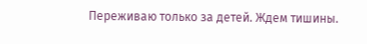Переживаю только за детей. Ждем тишины.